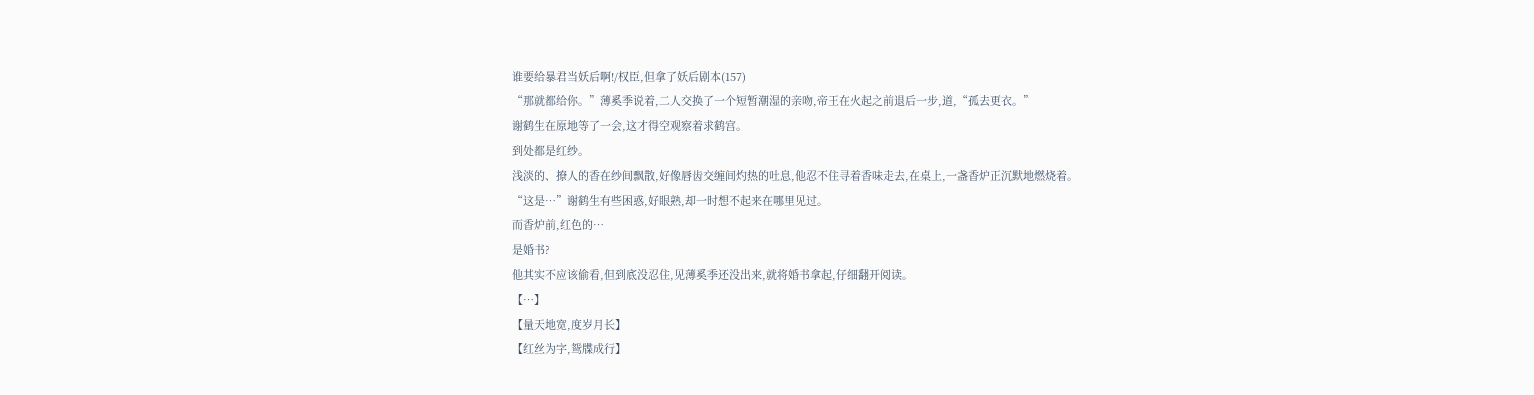谁要给暴君当妖后啊!/权臣,但拿了妖后剧本(157)
“那就都给你。”薄奚季说着,二人交换了一个短暂潮湿的亲吻,帝王在火起之前退后一步,道,“孤去更衣。”
谢鹤生在原地等了一会,这才得空观察着求鹤宫。
到处都是红纱。
浅淡的、撩人的香在纱间飘散,好像唇齿交缠间灼热的吐息,他忍不住寻着香味走去,在桌上,一盏香炉正沉默地燃烧着。
“这是…”谢鹤生有些困惑,好眼熟,却一时想不起来在哪里见过。
而香炉前,红色的…
是婚书?
他其实不应该偷看,但到底没忍住,见薄奚季还没出来,就将婚书拿起,仔细翻开阅读。
【…】
【量天地宽,度岁月长】
【红丝为字,鸳牒成行】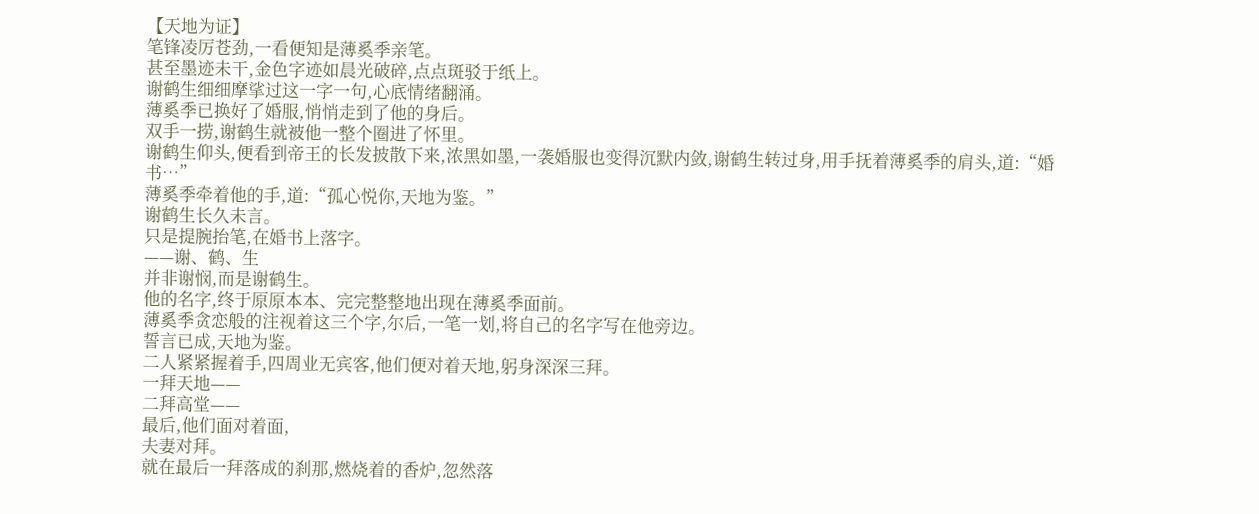【天地为证】
笔锋凌厉苍劲,一看便知是薄奚季亲笔。
甚至墨迹未干,金色字迹如晨光破碎,点点斑驳于纸上。
谢鹤生细细摩挲过这一字一句,心底情绪翻涌。
薄奚季已换好了婚服,悄悄走到了他的身后。
双手一捞,谢鹤生就被他一整个圈进了怀里。
谢鹤生仰头,便看到帝王的长发披散下来,浓黑如墨,一袭婚服也变得沉默内敛,谢鹤生转过身,用手抚着薄奚季的肩头,道:“婚书…”
薄奚季牵着他的手,道:“孤心悦你,天地为鉴。”
谢鹤生长久未言。
只是提腕抬笔,在婚书上落字。
——谢、鹤、生
并非谢悯,而是谢鹤生。
他的名字,终于原原本本、完完整整地出现在薄奚季面前。
薄奚季贪恋般的注视着这三个字,尔后,一笔一划,将自己的名字写在他旁边。
誓言已成,天地为鉴。
二人紧紧握着手,四周业无宾客,他们便对着天地,躬身深深三拜。
一拜天地——
二拜高堂——
最后,他们面对着面,
夫妻对拜。
就在最后一拜落成的刹那,燃烧着的香炉,忽然落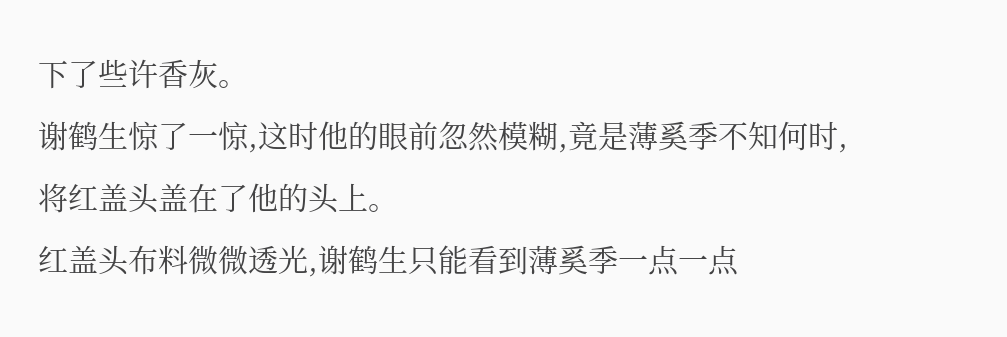下了些许香灰。
谢鹤生惊了一惊,这时他的眼前忽然模糊,竟是薄奚季不知何时,将红盖头盖在了他的头上。
红盖头布料微微透光,谢鹤生只能看到薄奚季一点一点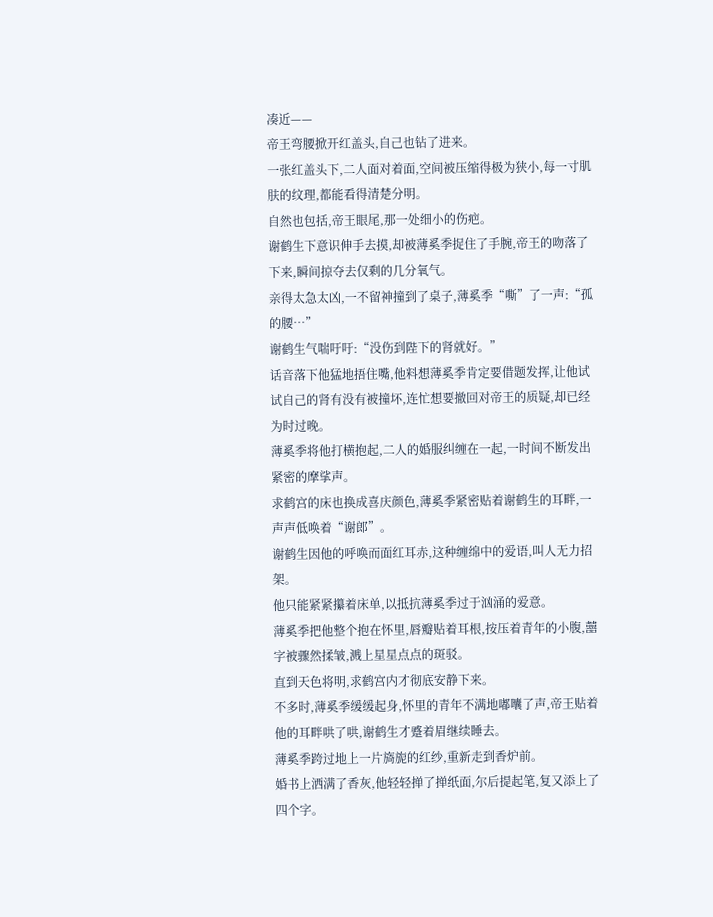凑近——
帝王弯腰掀开红盖头,自己也钻了进来。
一张红盖头下,二人面对着面,空间被压缩得极为狭小,每一寸肌肤的纹理,都能看得清楚分明。
自然也包括,帝王眼尾,那一处细小的伤疤。
谢鹤生下意识伸手去摸,却被薄奚季捉住了手腕,帝王的吻落了下来,瞬间掠夺去仅剩的几分氧气。
亲得太急太凶,一不留神撞到了桌子,薄奚季“嘶”了一声:“孤的腰…”
谢鹤生气喘吁吁:“没伤到陛下的肾就好。”
话音落下他猛地捂住嘴,他料想薄奚季肯定要借题发挥,让他试试自己的肾有没有被撞坏,连忙想要撤回对帝王的质疑,却已经为时过晚。
薄奚季将他打横抱起,二人的婚服纠缠在一起,一时间不断发出紧密的摩挲声。
求鹤宫的床也换成喜庆颜色,薄奚季紧密贴着谢鹤生的耳畔,一声声低唤着“谢郎”。
谢鹤生因他的呼唤而面红耳赤,这种缠绵中的爱语,叫人无力招架。
他只能紧紧攥着床单,以抵抗薄奚季过于汹涌的爱意。
薄奚季把他整个抱在怀里,唇瓣贴着耳根,按压着青年的小腹,囍字被骤然揉皱,溅上星星点点的斑驳。
直到天色将明,求鹤宫内才彻底安静下来。
不多时,薄奚季缓缓起身,怀里的青年不满地嘟囔了声,帝王贴着他的耳畔哄了哄,谢鹤生才蹙着眉继续睡去。
薄奚季跨过地上一片旖旎的红纱,重新走到香炉前。
婚书上洒满了香灰,他轻轻掸了掸纸面,尔后提起笔,复又添上了四个字。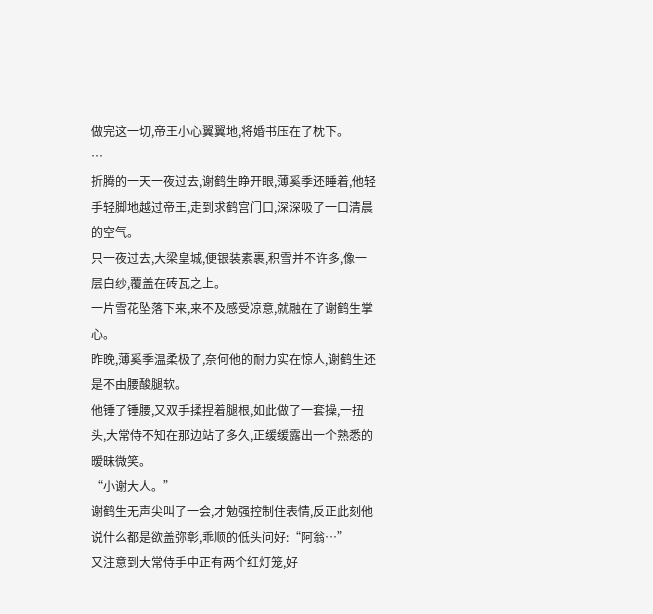做完这一切,帝王小心翼翼地,将婚书压在了枕下。
…
折腾的一天一夜过去,谢鹤生睁开眼,薄奚季还睡着,他轻手轻脚地越过帝王,走到求鹤宫门口,深深吸了一口清晨的空气。
只一夜过去,大梁皇城,便银装素裹,积雪并不许多,像一层白纱,覆盖在砖瓦之上。
一片雪花坠落下来,来不及感受凉意,就融在了谢鹤生掌心。
昨晚,薄奚季温柔极了,奈何他的耐力实在惊人,谢鹤生还是不由腰酸腿软。
他锤了锤腰,又双手揉捏着腿根,如此做了一套操,一扭头,大常侍不知在那边站了多久,正缓缓露出一个熟悉的暧昧微笑。
“小谢大人。”
谢鹤生无声尖叫了一会,才勉强控制住表情,反正此刻他说什么都是欲盖弥彰,乖顺的低头问好:“阿翁…”
又注意到大常侍手中正有两个红灯笼,好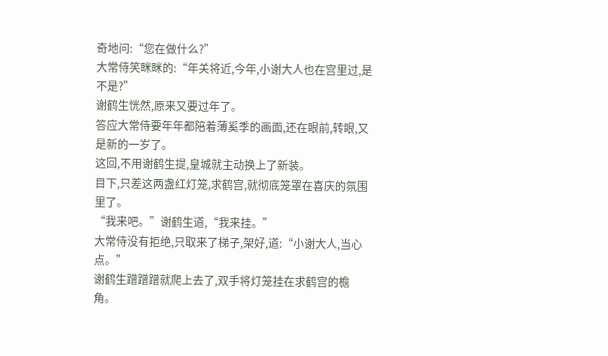奇地问:“您在做什么?”
大常侍笑眯眯的:“年关将近,今年,小谢大人也在宫里过,是不是?”
谢鹤生恍然,原来又要过年了。
答应大常侍要年年都陪着薄奚季的画面,还在眼前,转眼,又是新的一岁了。
这回,不用谢鹤生提,皇城就主动换上了新装。
目下,只差这两盏红灯笼,求鹤宫,就彻底笼罩在喜庆的氛围里了。
“我来吧。”谢鹤生道,“我来挂。”
大常侍没有拒绝,只取来了梯子,架好,道:“小谢大人,当心点。”
谢鹤生蹭蹭蹭就爬上去了,双手将灯笼挂在求鹤宫的檐角。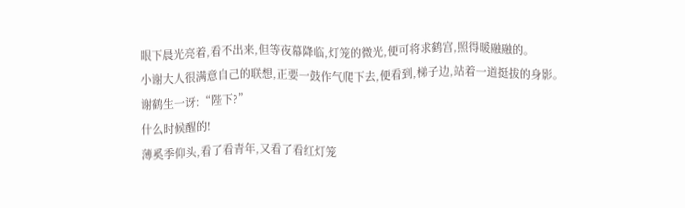眼下晨光亮着,看不出来,但等夜幕降临,灯笼的微光,便可将求鹤宫,照得暖融融的。
小谢大人很满意自己的联想,正要一鼓作气爬下去,便看到,梯子边,站着一道挺拔的身影。
谢鹤生一讶:“陛下?”
什么时候醒的!
薄奚季仰头,看了看青年,又看了看红灯笼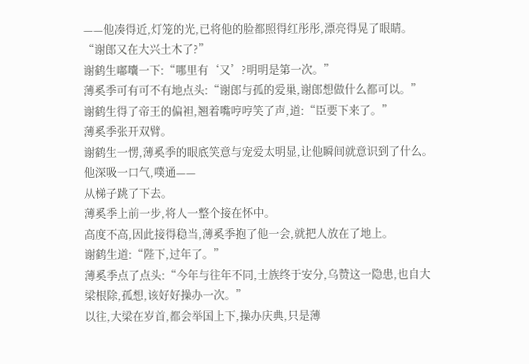——他凑得近,灯笼的光,已将他的脸都照得红彤彤,漂亮得晃了眼睛。
“谢郎又在大兴土木了?”
谢鹤生嘟囔一下:“哪里有‘又’?明明是第一次。”
薄奚季可有可不有地点头:“谢郎与孤的爱巢,谢郎想做什么都可以。”
谢鹤生得了帝王的偏袒,翘着嘴哼哼笑了声,道:“臣要下来了。”
薄奚季张开双臂。
谢鹤生一愣,薄奚季的眼底笑意与宠爱太明显,让他瞬间就意识到了什么。
他深吸一口气,噗通——
从梯子跳了下去。
薄奚季上前一步,将人一整个接在怀中。
高度不高,因此接得稳当,薄奚季抱了他一会,就把人放在了地上。
谢鹤生道:“陛下,过年了。”
薄奚季点了点头:“今年与往年不同,士族终于安分,乌赞这一隐患,也自大梁根除,孤想,该好好操办一次。”
以往,大梁在岁首,都会举国上下,操办庆典,只是薄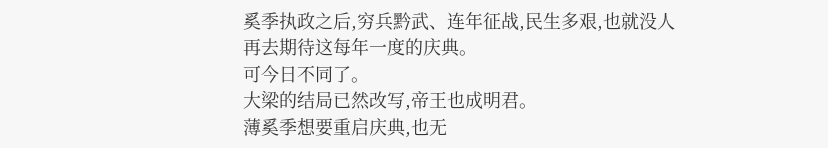奚季执政之后,穷兵黔武、连年征战,民生多艰,也就没人再去期待这每年一度的庆典。
可今日不同了。
大梁的结局已然改写,帝王也成明君。
薄奚季想要重启庆典,也无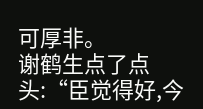可厚非。
谢鹤生点了点头:“臣觉得好,今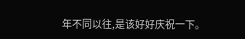年不同以往,是该好好庆祝一下。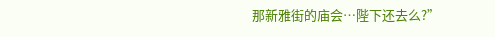那新雅街的庙会…陛下还去么?”